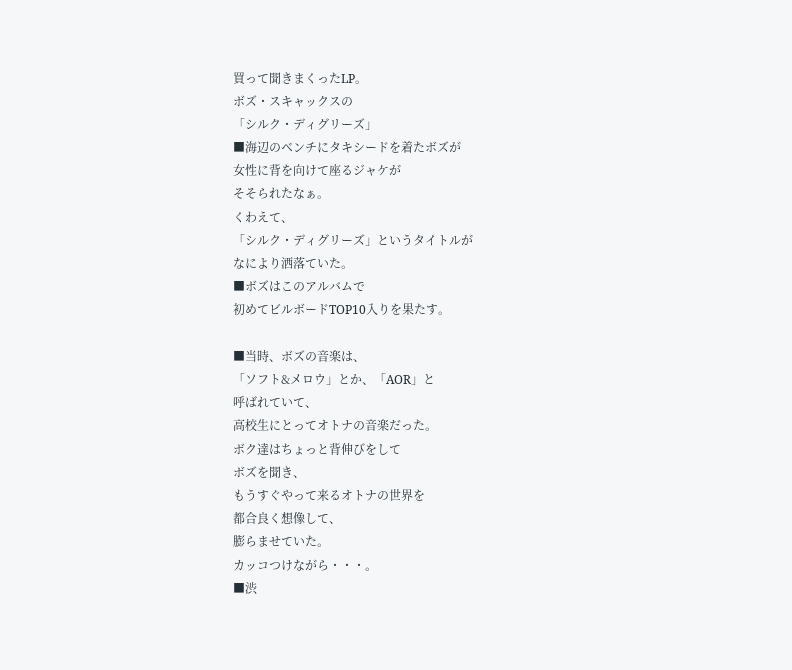買って聞きまくったLP。
ボズ・スキャックスの
「シルク・ディグリーズ」
■海辺のベンチにタキシードを着たボズが
女性に背を向けて座るジャケが
そそられたなぁ。
くわえて、
「シルク・ディグリーズ」というタイトルが
なにより洒落ていた。
■ボズはこのアルバムで
初めてビルボードTOP10入りを果たす。

■当時、ボズの音楽は、
「ソフト&メロウ」とか、「AOR」と
呼ばれていて、
高校生にとってオトナの音楽だった。
ボク達はちょっと背伸びをして
ボズを聞き、
もうすぐやって来るオトナの世界を
都合良く想像して、
膨らませていた。
カッコつけながら・・・。
■渋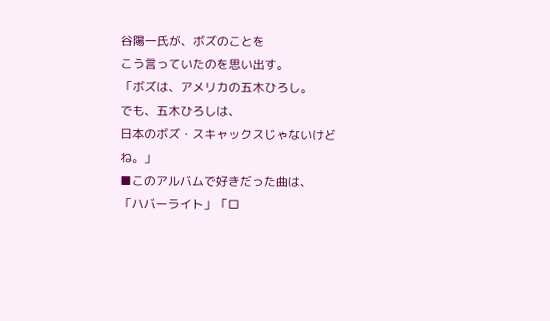谷陽一氏が、ボズのことを
こう言っていたのを思い出す。
「ボズは、アメリカの五木ひろし。
でも、五木ひろしは、
日本のボズ・スキャックスじゃないけどね。」
■このアルバムで好きだった曲は、
「ハバーライト」「ロ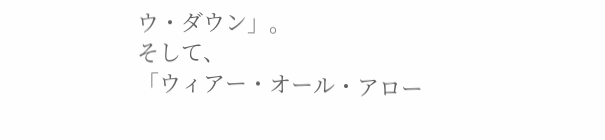ウ・ダウン」。
そして、
「ウィアー・オール・アロー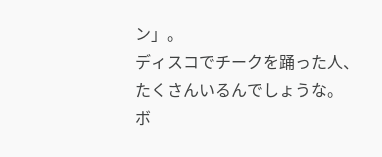ン」。
ディスコでチークを踊った人、
たくさんいるんでしょうな。
ボ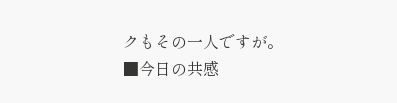クもその一人ですが。
■今日の共感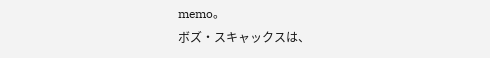memo。
ボズ・スキャックスは、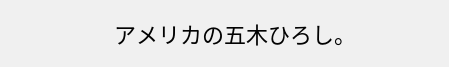アメリカの五木ひろし。